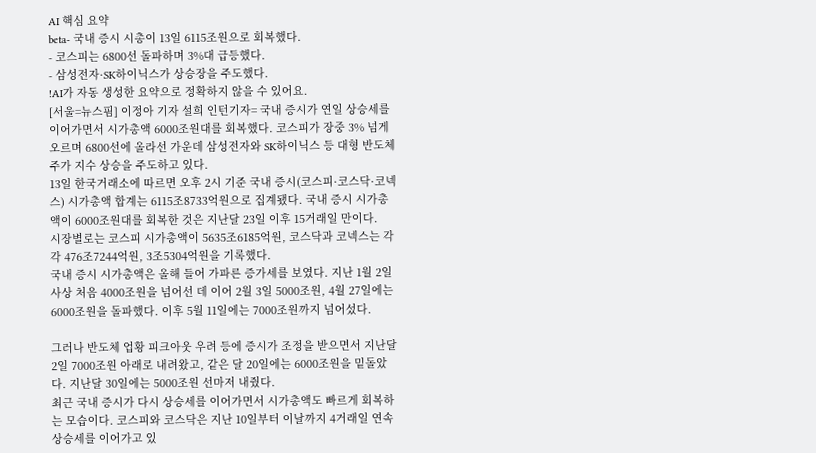AI 핵심 요약
beta- 국내 증시 시총이 13일 6115조원으로 회복했다.
- 코스피는 6800선 돌파하며 3%대 급등했다.
- 삼성전자·SK하이닉스가 상승장을 주도했다.
!AI가 자동 생성한 요약으로 정확하지 않을 수 있어요.
[서울=뉴스핌] 이정아 기자 설희 인턴기자= 국내 증시가 연일 상승세를 이어가면서 시가총액 6000조원대를 회복했다. 코스피가 장중 3% 넘게 오르며 6800선에 올라선 가운데 삼성전자와 SK하이닉스 등 대형 반도체주가 지수 상승을 주도하고 있다.
13일 한국거래소에 따르면 오후 2시 기준 국내 증시(코스피·코스닥·코넥스) 시가총액 합계는 6115조8733억원으로 집계됐다. 국내 증시 시가총액이 6000조원대를 회복한 것은 지난달 23일 이후 15거래일 만이다.
시장별로는 코스피 시가총액이 5635조6185억원, 코스닥과 코넥스는 각각 476조7244억원, 3조5304억원을 기록했다.
국내 증시 시가총액은 올해 들어 가파른 증가세를 보였다. 지난 1월 2일 사상 처음 4000조원을 넘어선 데 이어 2월 3일 5000조원, 4월 27일에는 6000조원을 돌파했다. 이후 5월 11일에는 7000조원까지 넘어섰다.

그러나 반도체 업황 피크아웃 우려 등에 증시가 조정을 받으면서 지난달 2일 7000조원 아래로 내려왔고, 같은 달 20일에는 6000조원을 밑돌았다. 지난달 30일에는 5000조원 선마저 내줬다.
최근 국내 증시가 다시 상승세를 이어가면서 시가총액도 빠르게 회복하는 모습이다. 코스피와 코스닥은 지난 10일부터 이날까지 4거래일 연속 상승세를 이어가고 있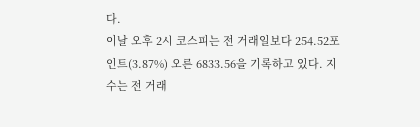다.
이날 오후 2시 코스피는 전 거래일보다 254.52포인트(3.87%) 오른 6833.56을 기록하고 있다. 지수는 전 거래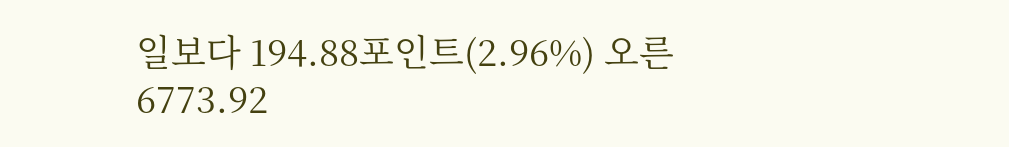일보다 194.88포인트(2.96%) 오른 6773.92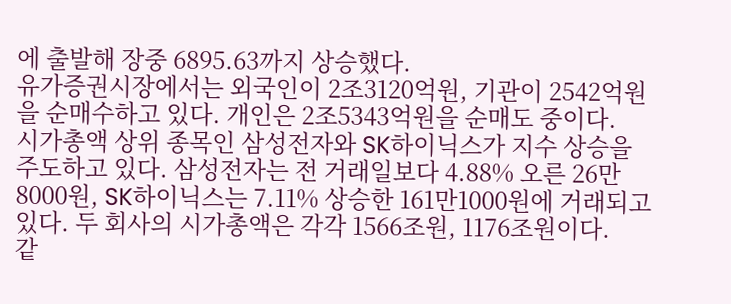에 출발해 장중 6895.63까지 상승했다.
유가증권시장에서는 외국인이 2조3120억원, 기관이 2542억원을 순매수하고 있다. 개인은 2조5343억원을 순매도 중이다.
시가총액 상위 종목인 삼성전자와 SK하이닉스가 지수 상승을 주도하고 있다. 삼성전자는 전 거래일보다 4.88% 오른 26만8000원, SK하이닉스는 7.11% 상승한 161만1000원에 거래되고 있다. 두 회사의 시가총액은 각각 1566조원, 1176조원이다.
같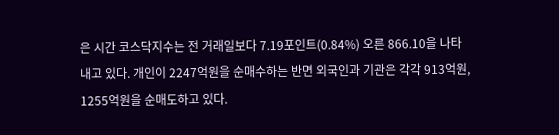은 시간 코스닥지수는 전 거래일보다 7.19포인트(0.84%) 오른 866.10을 나타내고 있다. 개인이 2247억원을 순매수하는 반면 외국인과 기관은 각각 913억원, 1255억원을 순매도하고 있다.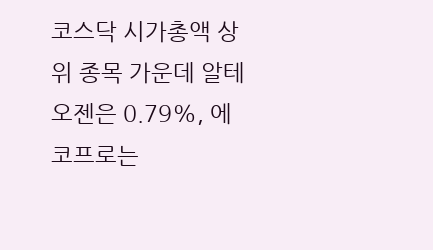코스닥 시가총액 상위 종목 가운데 알테오젠은 0.79%, 에코프로는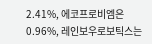2.41%, 에코프로비엠은 0.96%, 레인보우로보틱스는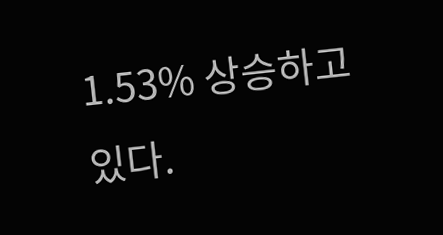1.53% 상승하고 있다.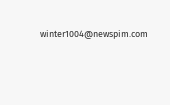winter1004@newspim.com